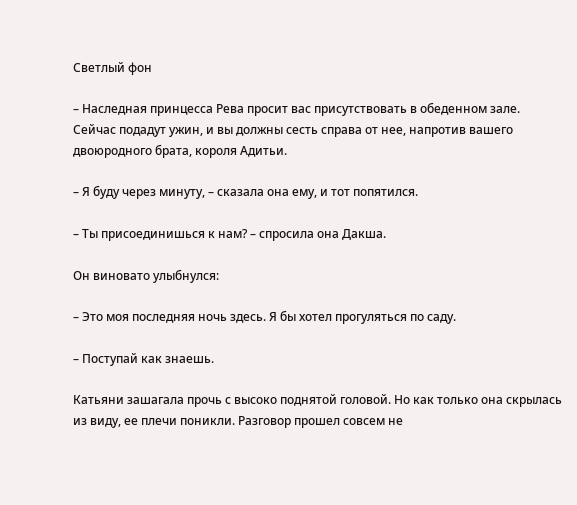Светлый фон

– Наследная принцесса Рева просит вас присутствовать в обеденном зале. Сейчас подадут ужин, и вы должны сесть справа от нее, напротив вашего двоюродного брата, короля Адитьи.

– Я буду через минуту, – сказала она ему, и тот попятился.

– Ты присоединишься к нам? – спросила она Дакша.

Он виновато улыбнулся:

– Это моя последняя ночь здесь. Я бы хотел прогуляться по саду.

– Поступай как знаешь.

Катьяни зашагала прочь с высоко поднятой головой. Но как только она скрылась из виду, ее плечи поникли. Разговор прошел совсем не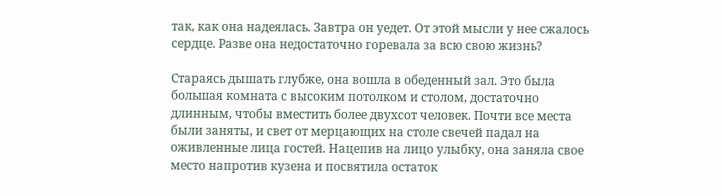так, как она надеялась. Завтра он уедет. От этой мысли у нее сжалось сердце. Разве она недостаточно горевала за всю свою жизнь?

Стараясь дышать глубже, она вошла в обеденный зал. Это была большая комната с высоким потолком и столом, достаточно длинным, чтобы вместить более двухсот человек. Почти все места были заняты, и свет от мерцающих на столе свечей падал на оживленные лица гостей. Нацепив на лицо улыбку, она заняла свое место напротив кузена и посвятила остаток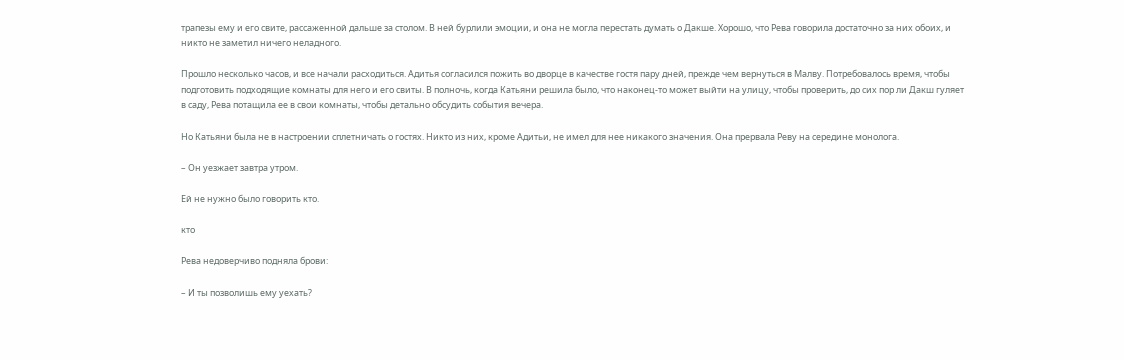трапезы ему и его свите, рассаженной дальше за столом. В ней бурлили эмоции, и она не могла перестать думать о Дакше. Хорошо, что Рева говорила достаточно за них обоих, и никто не заметил ничего неладного.

Прошло несколько часов, и все начали расходиться. Адитья согласился пожить во дворце в качестве гостя пару дней, прежде чем вернуться в Малву. Потребовалось время, чтобы подготовить подходящие комнаты для него и его свиты. В полночь, когда Катьяни решила было, что наконец-то может выйти на улицу, чтобы проверить, до сих пор ли Дакш гуляет в саду, Рева потащила ее в свои комнаты, чтобы детально обсудить события вечера.

Но Катьяни была не в настроении сплетничать о гостях. Никто из них, кроме Адитьи, не имел для нее никакого значения. Она прервала Реву на середине монолога.

– Он уезжает завтра утром.

Ей не нужно было говорить кто.

кто

Рева недоверчиво подняла брови:

– И ты позволишь ему уехать?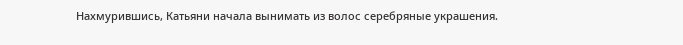Нахмурившись, Катьяни начала вынимать из волос серебряные украшения.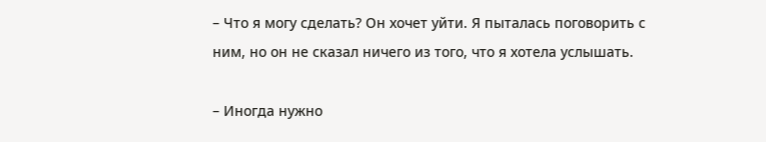– Что я могу сделать? Он хочет уйти. Я пыталась поговорить с ним, но он не сказал ничего из того, что я хотела услышать.

– Иногда нужно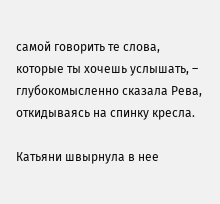самой говорить те слова, которые ты хочешь услышать, – глубокомысленно сказала Рева, откидываясь на спинку кресла.

Катьяни швырнула в нее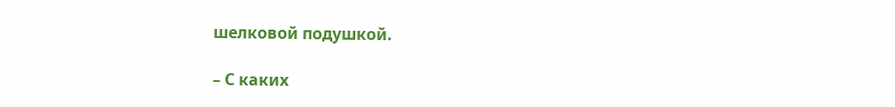шелковой подушкой.

– С каких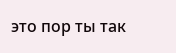это пор ты так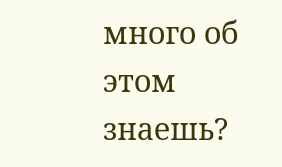много об этом знаешь?